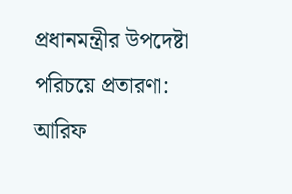প্রধানমন্ত্রীর উপদেষ্টা পরিচয়ে প্রতারণা: আরিফ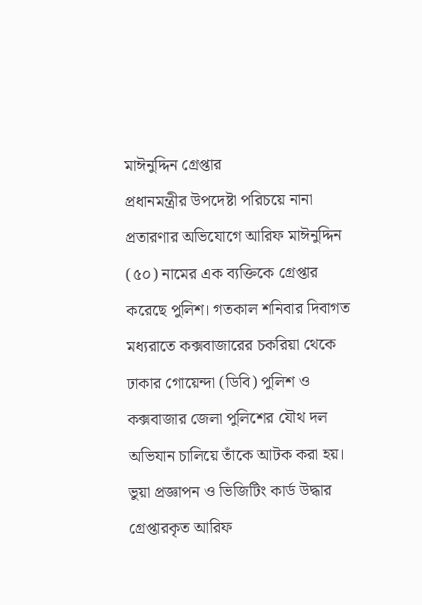মাঈনুদ্দিন গ্রেপ্তার
প্রধানমন্ত্রীর উপদেষ্টা পরিচয়ে নানা প্রতারণার অভিযোগে আরিফ মাঈনুদ্দিন (৫০) নামের এক ব্যক্তিকে গ্রেপ্তার করেছে পুলিশ। গতকাল শনিবার দিবাগত মধ্যরাতে কক্সবাজারের চকরিয়া থেকে ঢাকার গোয়েন্দা (ডিবি) পুলিশ ও কক্সবাজার জেলা পুলিশের যৌথ দল অভিযান চালিয়ে তাঁকে আটক করা হয়।
ভুয়া প্রজ্ঞাপন ও ভিজিটিং কার্ড উদ্ধার
গ্রেপ্তারকৃত আরিফ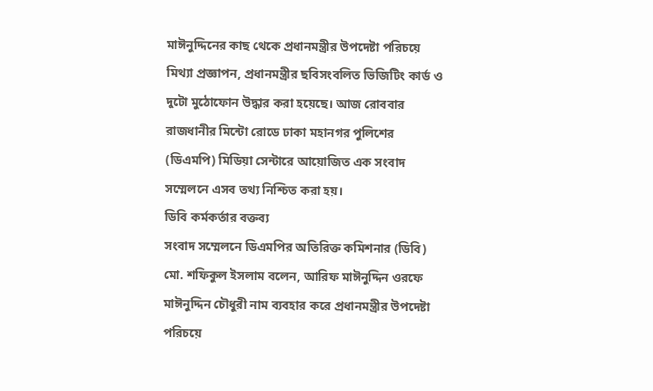মাঈনুদ্দিনের কাছ থেকে প্রধানমন্ত্রীর উপদেষ্টা পরিচয়ে মিথ্যা প্রজ্ঞাপন, প্রধানমন্ত্রীর ছবিসংবলিত ভিজিটিং কার্ড ও দুটো মুঠোফোন উদ্ধার করা হয়েছে। আজ রোববার রাজধানীর মিন্টো রোডে ঢাকা মহানগর পুলিশের (ডিএমপি) মিডিয়া সেন্টারে আয়োজিত এক সংবাদ সম্মেলনে এসব তথ্য নিশ্চিত করা হয়।
ডিবি কর্মকর্তার বক্তব্য
সংবাদ সম্মেলনে ডিএমপির অতিরিক্ত কমিশনার (ডিবি) মো. শফিকুল ইসলাম বলেন, আরিফ মাঈনুদ্দিন ওরফে মাঈনুদ্দিন চৌধুরী নাম ব্যবহার করে প্রধানমন্ত্রীর উপদেষ্টা পরিচয়ে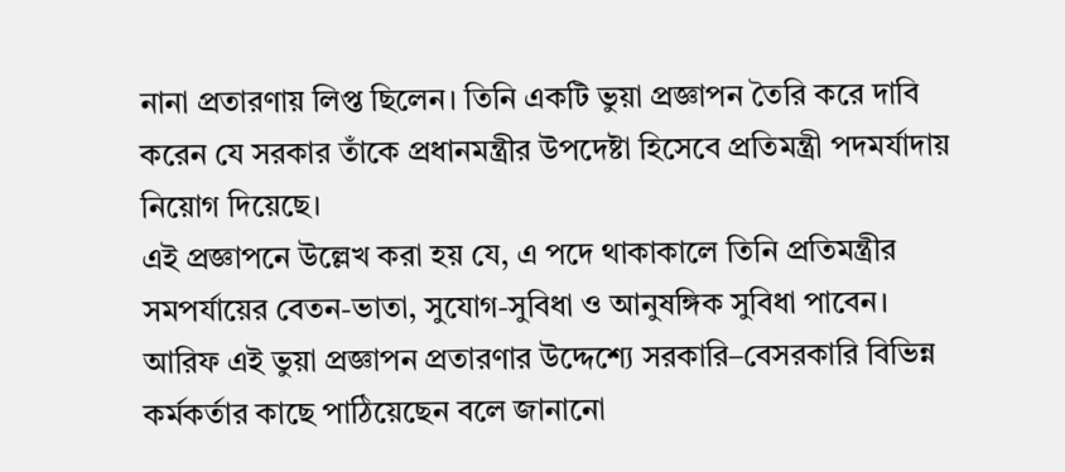নানা প্রতারণায় লিপ্ত ছিলেন। তিনি একটি ভুয়া প্রজ্ঞাপন তৈরি করে দাবি করেন যে সরকার তাঁকে প্রধানমন্ত্রীর উপদেষ্টা হিসেবে প্রতিমন্ত্রী পদমর্যাদায় নিয়োগ দিয়েছে।
এই প্রজ্ঞাপনে উল্লেখ করা হয় যে, এ পদে থাকাকালে তিনি প্রতিমন্ত্রীর সমপর্যায়ের বেতন-ভাতা, সুযোগ-সুবিধা ও আনুষঙ্গিক সুবিধা পাবেন। আরিফ এই ভুয়া প্রজ্ঞাপন প্রতারণার উদ্দেশ্যে সরকারি–বেসরকারি বিভিন্ন কর্মকর্তার কাছে পাঠিয়েছেন বলে জানানো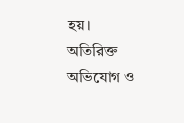হয়।
অতিরিক্ত অভিযোগ ও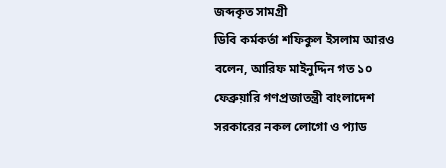জব্দকৃত সামগ্রী
ডিবি কর্মকর্তা শফিকুল ইসলাম আরও বলেন, আরিফ মাইনুদ্দিন গত ১০ ফেব্রুয়ারি গণপ্রজাতন্ত্রী বাংলাদেশ সরকারের নকল লোগো ও প্যাড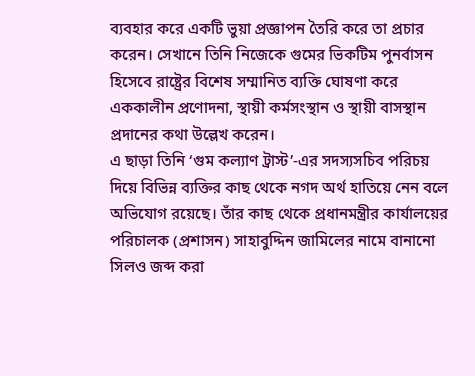ব্যবহার করে একটি ভুয়া প্রজ্ঞাপন তৈরি করে তা প্রচার করেন। সেখানে তিনি নিজেকে গুমের ভিকটিম পুনর্বাসন হিসেবে রাষ্ট্রের বিশেষ সম্মানিত ব্যক্তি ঘোষণা করে এককালীন প্রণোদনা, স্থায়ী কর্মসংস্থান ও স্থায়ী বাসস্থান প্রদানের কথা উল্লেখ করেন।
এ ছাড়া তিনি ‘গুম কল্যাণ ট্রাস্ট’-এর সদস্যসচিব পরিচয় দিয়ে বিভিন্ন ব্যক্তির কাছ থেকে নগদ অর্থ হাতিয়ে নেন বলে অভিযোগ রয়েছে। তাঁর কাছ থেকে প্রধানমন্ত্রীর কার্যালয়ের পরিচালক (প্রশাসন) সাহাবুদ্দিন জামিলের নামে বানানো সিলও জব্দ করা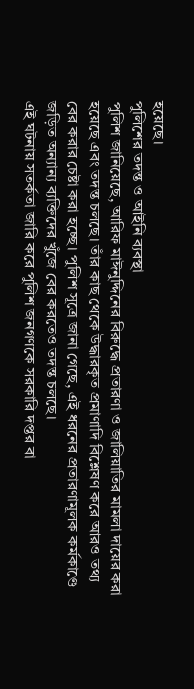হয়েছে।
পুলিশের তদন্ত ও আইনি ব্যবস্থা
পুলিশ জানিয়েছে, আরিফ মাঈনুদ্দিনের বিরুদ্ধে প্রতারণা ও জালিয়াতির মামলা দায়ের করা হয়েছে এবং তদন্ত চলছে। তাঁর কাছ থেকে উদ্ধারকৃত প্রমাণাদি বিশ্লেষণ করে আরও তথ্য বের করার চেষ্টা করা হচ্ছে। পুলিশ সূত্রে জানা গেছে, এই ধরনের প্রতারণামূলক কর্মকাণ্ডে জড়িত অন্যান্য ব্যক্তিদের খুঁজে বের করতেও তদন্ত চলছে।
এই ঘটনায় সতর্কতা জারি করে পুলিশ জনগণকে সরকারি দপ্তর বা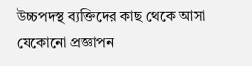উচ্চপদস্থ ব্যক্তিদের কাছ থেকে আসা যেকোনো প্রজ্ঞাপন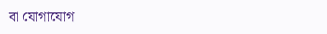বা যোগাযোগ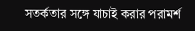সতর্কতার সঙ্গে যাচাই করার পরামর্শ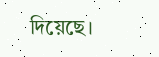দিয়েছে।